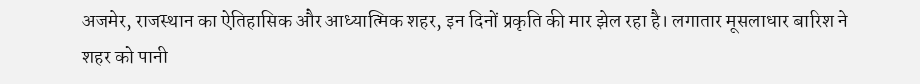अजमेर, राजस्थान का ऐतिहासिक और आध्यात्मिक शहर, इन दिनों प्रकृति की मार झेल रहा है। लगातार मूसलाधार बारिश ने शहर को पानी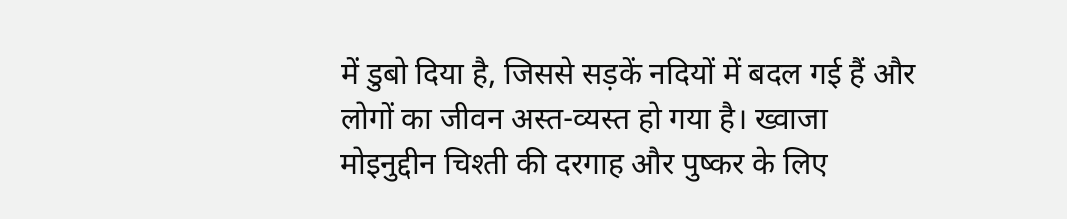में डुबो दिया है, जिससे सड़कें नदियों में बदल गई हैं और लोगों का जीवन अस्त-व्यस्त हो गया है। ख्वाजा मोइनुद्दीन चिश्ती की दरगाह और पुष्कर के लिए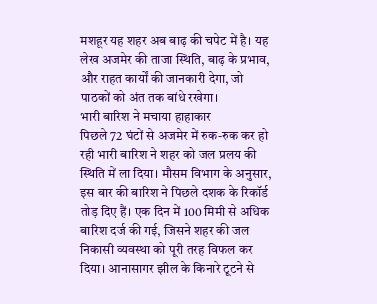मशहूर यह शहर अब बाढ़ की चपेट में है। यह लेख अजमेर की ताजा स्थिति, बाढ़ के प्रभाव, और राहत कार्यों की जानकारी देगा, जो पाठकों को अंत तक बांधे रखेगा।
भारी बारिश ने मचाया हाहाकार
पिछले 72 घंटों से अजमेर में रुक-रुक कर हो रही भारी बारिश ने शहर को जल प्रलय की स्थिति में ला दिया। मौसम विभाग के अनुसार, इस बार की बारिश ने पिछले दशक के रिकॉर्ड तोड़ दिए हैं। एक दिन में 100 मिमी से अधिक बारिश दर्ज की गई, जिसने शहर की जल निकासी व्यवस्था को पूरी तरह विफल कर दिया। आनासागर झील के किनारे टूटने से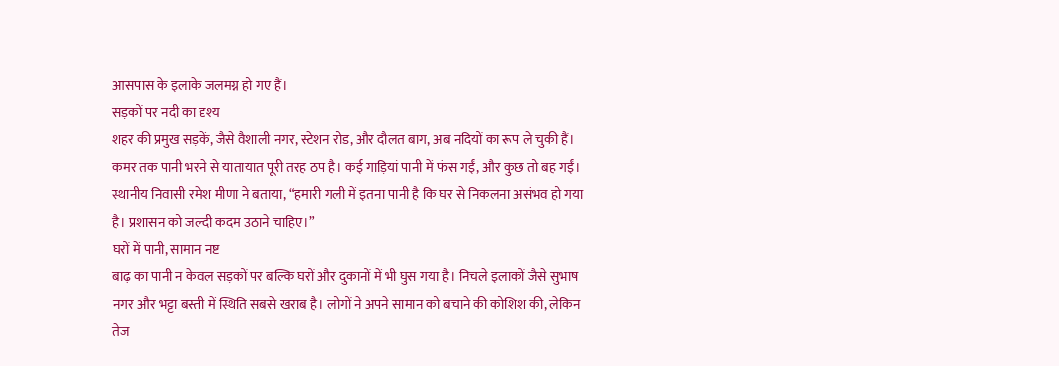आसपास के इलाके जलमग्न हो गए हैं।
सड़कों पर नदी का दृश्य
शहर की प्रमुख सड़कें, जैसे वैशाली नगर, स्टेशन रोड, और दौलत बाग, अब नदियों का रूप ले चुकी हैं। कमर तक पानी भरने से यातायात पूरी तरह ठप है। कई गाड़ियां पानी में फंस गईं, और कुछ तो बह गईं। स्थानीय निवासी रमेश मीणा ने बताया, “हमारी गली में इतना पानी है कि घर से निकलना असंभव हो गया है। प्रशासन को जल्दी कदम उठाने चाहिए।”
घरों में पानी, सामान नष्ट
बाढ़ का पानी न केवल सड़कों पर बल्कि घरों और दुकानों में भी घुस गया है। निचले इलाकों जैसे सुभाष नगर और भट्टा बस्ती में स्थिति सबसे खराब है। लोगों ने अपने सामान को बचाने की कोशिश की, लेकिन तेज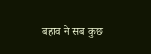बहाव ने सब कुछ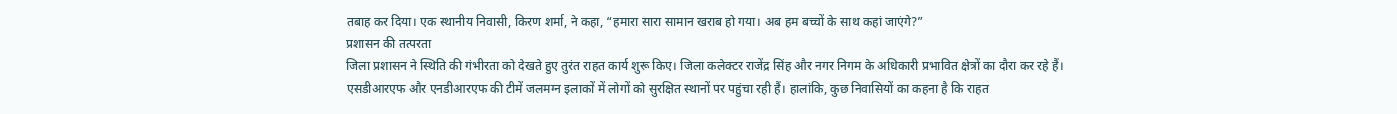तबाह कर दिया। एक स्थानीय निवासी, किरण शर्मा, ने कहा, “हमारा सारा सामान खराब हो गया। अब हम बच्चों के साथ कहां जाएंगे?”
प्रशासन की तत्परता
जिला प्रशासन ने स्थिति की गंभीरता को देखते हुए तुरंत राहत कार्य शुरू किए। जिला कलेक्टर राजेंद्र सिंह और नगर निगम के अधिकारी प्रभावित क्षेत्रों का दौरा कर रहे हैं। एसडीआरएफ और एनडीआरएफ की टीमें जलमग्न इलाकों में लोगों को सुरक्षित स्थानों पर पहुंचा रही हैं। हालांकि, कुछ निवासियों का कहना है कि राहत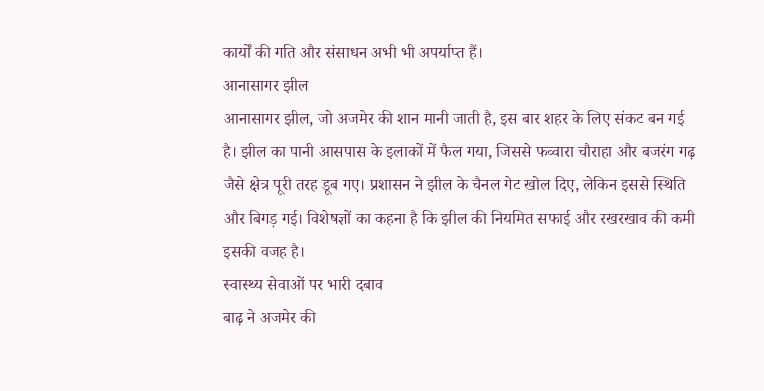कार्यों की गति और संसाधन अभी भी अपर्याप्त हैं।
आनासागर झील
आनासागर झील, जो अजमेर की शान मानी जाती है, इस बार शहर के लिए संकट बन गई है। झील का पानी आसपास के इलाकों में फैल गया, जिससे फव्वारा चौराहा और बजरंग गढ़ जैसे क्षेत्र पूरी तरह डूब गए। प्रशासन ने झील के चैनल गेट खोल दिए, लेकिन इससे स्थिति और बिगड़ गई। विशेषज्ञों का कहना है कि झील की नियमित सफाई और रखरखाव की कमी इसकी वजह है।
स्वास्थ्य सेवाओं पर भारी दबाव
बाढ़ ने अजमेर की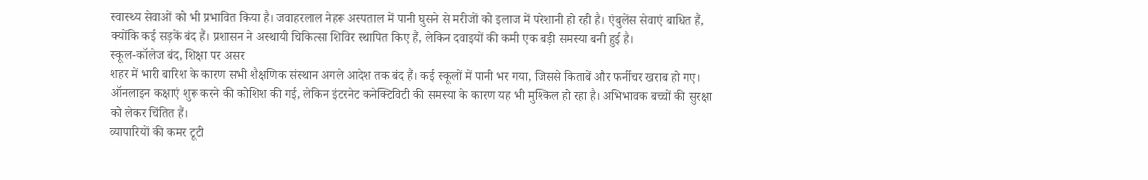स्वास्थ्य सेवाओं को भी प्रभावित किया है। जवाहरलाल नेहरू अस्पताल में पानी घुसने से मरीजों को इलाज में परेशानी हो रही है। एंबुलेंस सेवाएं बाधित हैं, क्योंकि कई सड़कें बंद हैं। प्रशासन ने अस्थायी चिकित्सा शिविर स्थापित किए हैं, लेकिन दवाइयों की कमी एक बड़ी समस्या बनी हुई है।
स्कूल-कॉलेज बंद, शिक्षा पर असर
शहर में भारी बारिश के कारण सभी शैक्षणिक संस्थान अगले आदेश तक बंद हैं। कई स्कूलों में पानी भर गया, जिससे किताबें और फर्नीचर खराब हो गए। ऑनलाइन कक्षाएं शुरू करने की कोशिश की गई, लेकिन इंटरनेट कनेक्टिविटी की समस्या के कारण यह भी मुश्किल हो रहा है। अभिभावक बच्चों की सुरक्षा को लेकर चिंतित हैं।
व्यापारियों की कमर टूटी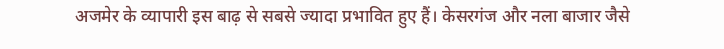अजमेर के व्यापारी इस बाढ़ से सबसे ज्यादा प्रभावित हुए हैं। केसरगंज और नला बाजार जैसे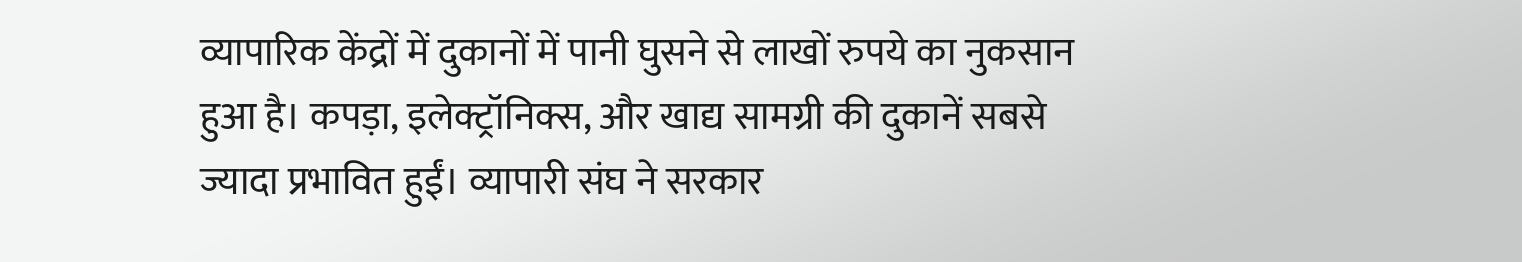व्यापारिक केंद्रों में दुकानों में पानी घुसने से लाखों रुपये का नुकसान हुआ है। कपड़ा, इलेक्ट्रॉनिक्स, और खाद्य सामग्री की दुकानें सबसे ज्यादा प्रभावित हुईं। व्यापारी संघ ने सरकार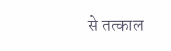से तत्काल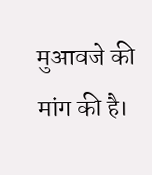मुआवजे की मांग की है।